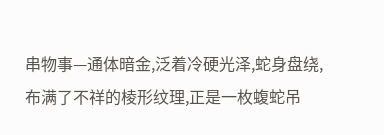串物事—通体暗金,泛着冷硬光泽,蛇身盘绕,布满了不祥的棱形纹理,正是一枚蝮蛇吊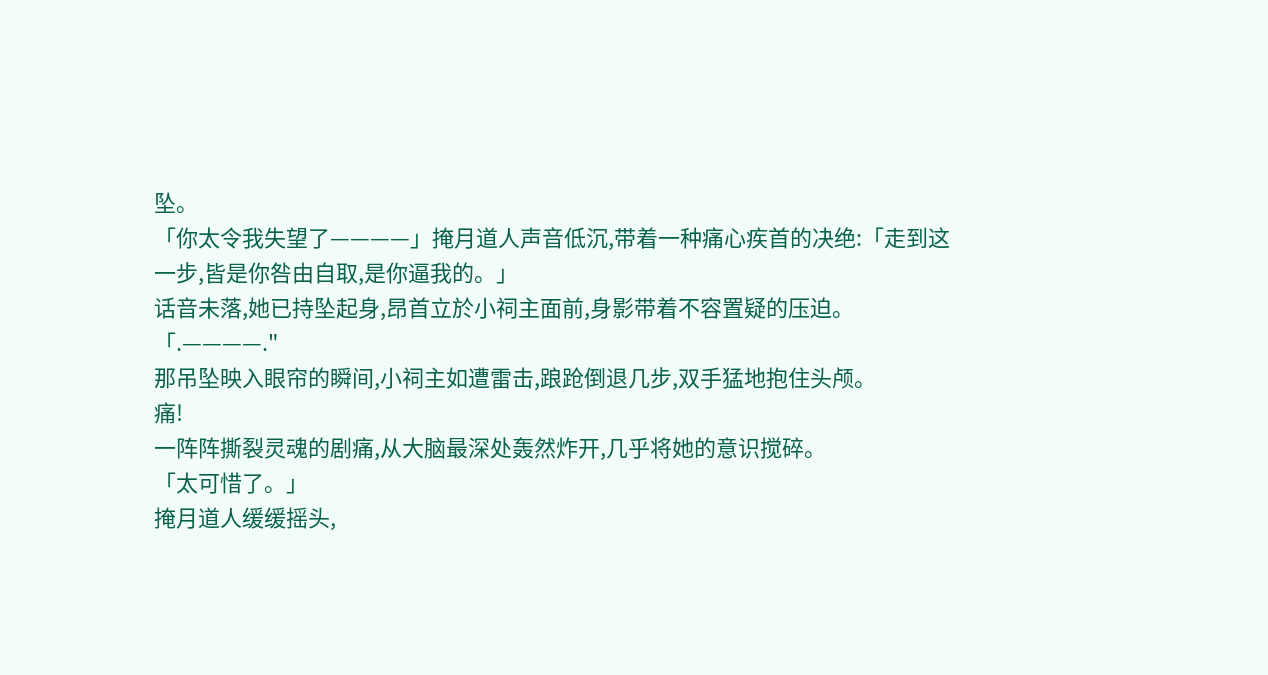坠。
「你太令我失望了————」掩月道人声音低沉,带着一种痛心疾首的决绝:「走到这一步,皆是你咎由自取,是你逼我的。」
话音未落,她已持坠起身,昂首立於小祠主面前,身影带着不容置疑的压迫。
「.————."
那吊坠映入眼帘的瞬间,小祠主如遭雷击,踉跄倒退几步,双手猛地抱住头颅。
痛!
一阵阵撕裂灵魂的剧痛,从大脑最深处轰然炸开,几乎将她的意识搅碎。
「太可惜了。」
掩月道人缓缓摇头,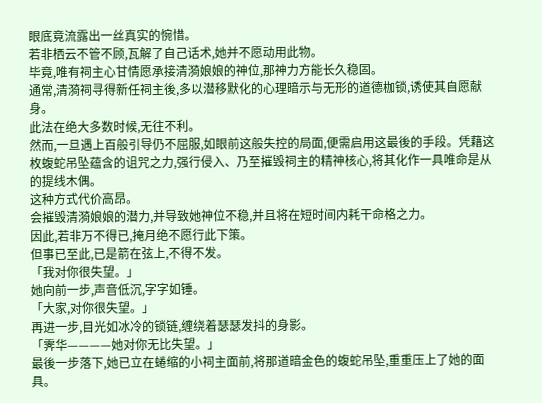眼底竟流露出一丝真实的惋惜。
若非栖云不管不顾,瓦解了自己话术,她并不愿动用此物。
毕竟,唯有祠主心甘情愿承接清漪娘娘的神位,那神力方能长久稳固。
通常,清漪祠寻得新任祠主後,多以潜移默化的心理暗示与无形的道德枷锁,诱使其自愿献身。
此法在绝大多数时候,无往不利。
然而,一旦遇上百般引导仍不屈服,如眼前这般失控的局面,便需启用这最後的手段。凭藉这枚蝮蛇吊坠蕴含的诅咒之力,强行侵入、乃至摧毁祠主的精神核心,将其化作一具唯命是从的提线木偶。
这种方式代价高昂。
会摧毁清漪娘娘的潜力,并导致她神位不稳,并且将在短时间内耗干命格之力。
因此,若非万不得已,掩月绝不愿行此下策。
但事已至此,已是箭在弦上,不得不发。
「我对你很失望。」
她向前一步,声音低沉,字字如锤。
「大家,对你很失望。」
再进一步,目光如冰冷的锁链,缠绕着瑟瑟发抖的身影。
「霁华————她对你无比失望。」
最後一步落下,她已立在蜷缩的小祠主面前,将那道暗金色的蝮蛇吊坠,重重压上了她的面具。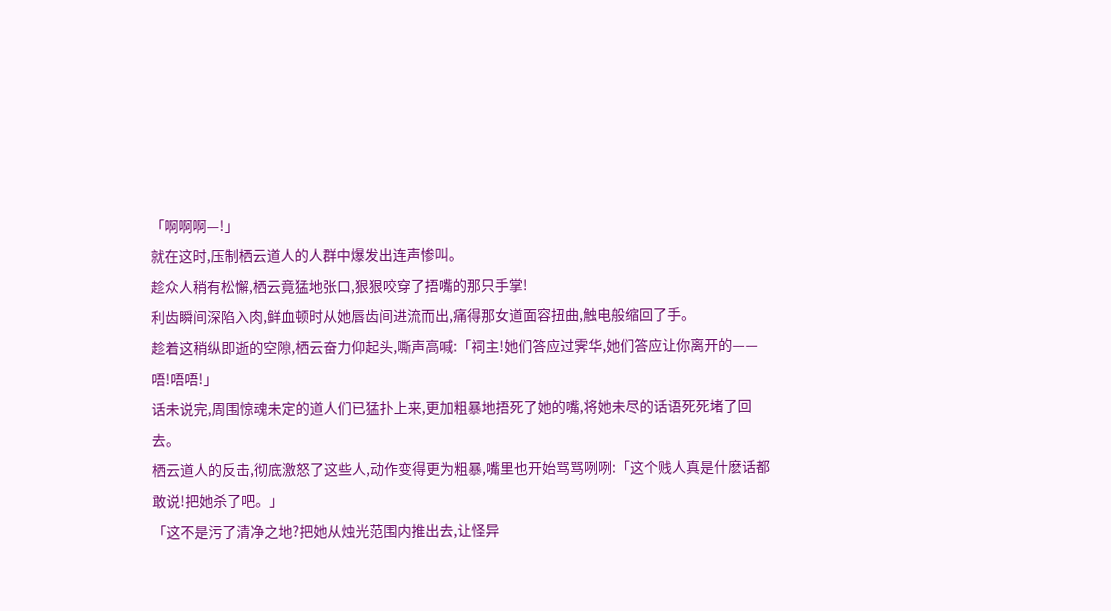「啊啊啊—!」
就在这时,压制栖云道人的人群中爆发出连声惨叫。
趁众人稍有松懈,栖云竟猛地张口,狠狠咬穿了捂嘴的那只手掌!
利齿瞬间深陷入肉,鲜血顿时从她唇齿间进流而出,痛得那女道面容扭曲,触电般缩回了手。
趁着这稍纵即逝的空隙,栖云奋力仰起头,嘶声高喊:「祠主!她们答应过霁华,她们答应让你离开的——唔!唔唔!」
话未说完,周围惊魂未定的道人们已猛扑上来,更加粗暴地捂死了她的嘴,将她未尽的话语死死堵了回去。
栖云道人的反击,彻底激怒了这些人,动作变得更为粗暴,嘴里也开始骂骂咧咧:「这个贱人真是什麽话都敢说!把她杀了吧。」
「这不是污了清净之地?把她从烛光范围内推出去,让怪异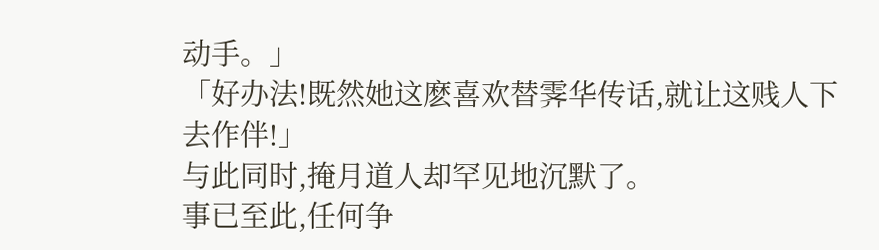动手。」
「好办法!既然她这麽喜欢替霁华传话,就让这贱人下去作伴!」
与此同时,掩月道人却罕见地沉默了。
事已至此,任何争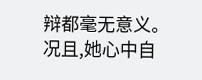辩都毫无意义。
况且,她心中自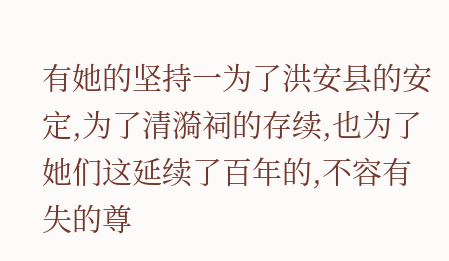有她的坚持一为了洪安县的安定,为了清漪祠的存续,也为了她们这延续了百年的,不容有失的尊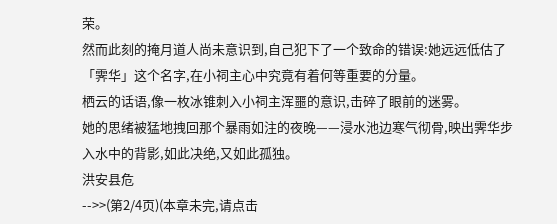荣。
然而此刻的掩月道人尚未意识到,自己犯下了一个致命的错误:她远远低估了「霁华」这个名字,在小祠主心中究竟有着何等重要的分量。
栖云的话语,像一枚冰锥刺入小祠主浑噩的意识,击碎了眼前的迷雾。
她的思绪被猛地拽回那个暴雨如注的夜晚——浸水池边寒气彻骨,映出霁华步入水中的背影,如此决绝,又如此孤独。
洪安县危
-->>(第2/4页)(本章未完,请点击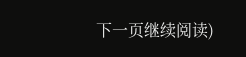下一页继续阅读)